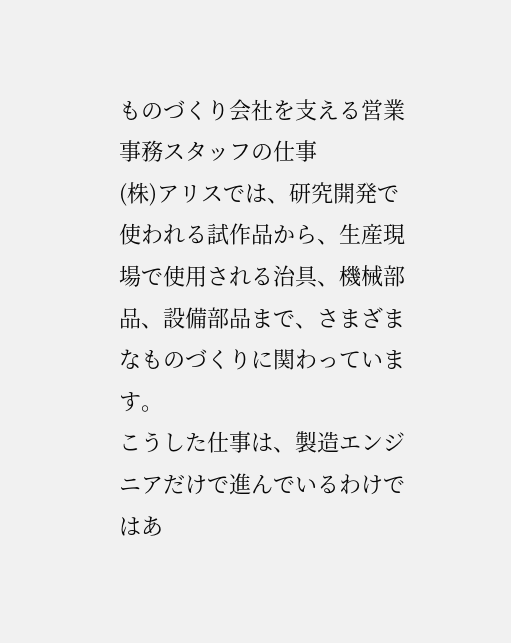ものづくり会社を支える営業事務スタッフの仕事
(株)アリスでは、研究開発で使われる試作品から、生産現場で使用される治具、機械部品、設備部品まで、さまざまなものづくりに関わっています。
こうした仕事は、製造エンジニアだけで進んでいるわけではあ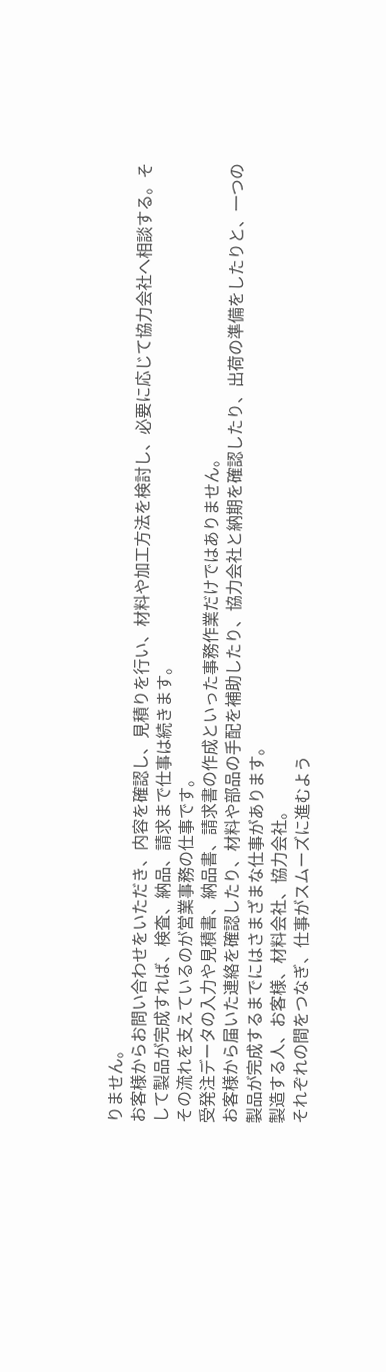りません。
お客様からお問い合わせをいただき、内容を確認し、見積りを行い、材料や加工方法を検討し、必要に応じて協力会社へ相談する。そして製品が完成すれば、検査、納品、請求まで仕事は続きます。
その流れを支えているのが営業事務の仕事です。
受発注データの入力や見積書、納品書、請求書の作成といった事務作業だけではありません。
お客様から届いた連絡を確認したり、材料や部品の手配を補助したり、協力会社と納期を確認したり、出荷の準備をしたりと、一つの製品が完成するまでにはさまざまな仕事があります。
製造する人、お客様、材料会社、協力会社。
それぞれの間をつなぎ、仕事がスムーズに進むよう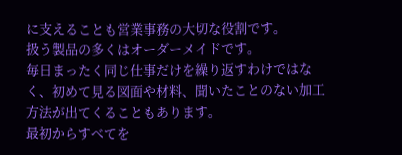に支えることも営業事務の大切な役割です。
扱う製品の多くはオーダーメイドです。
毎日まったく同じ仕事だけを繰り返すわけではなく、初めて見る図面や材料、聞いたことのない加工方法が出てくることもあります。
最初からすべてを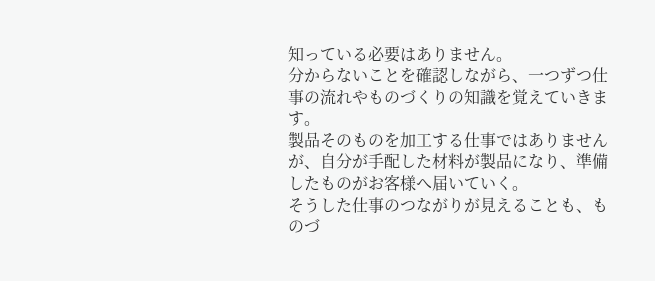知っている必要はありません。
分からないことを確認しながら、一つずつ仕事の流れやものづくりの知識を覚えていきます。
製品そのものを加工する仕事ではありませんが、自分が手配した材料が製品になり、準備したものがお客様へ届いていく。
そうした仕事のつながりが見えることも、ものづ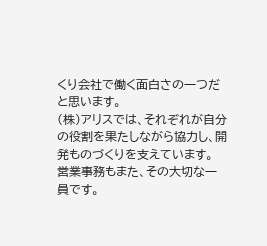くり会社で働く面白さの一つだと思います。
(株)アリスでは、それぞれが自分の役割を果たしながら協力し、開発ものづくりを支えています。
営業事務もまた、その大切な一員です。